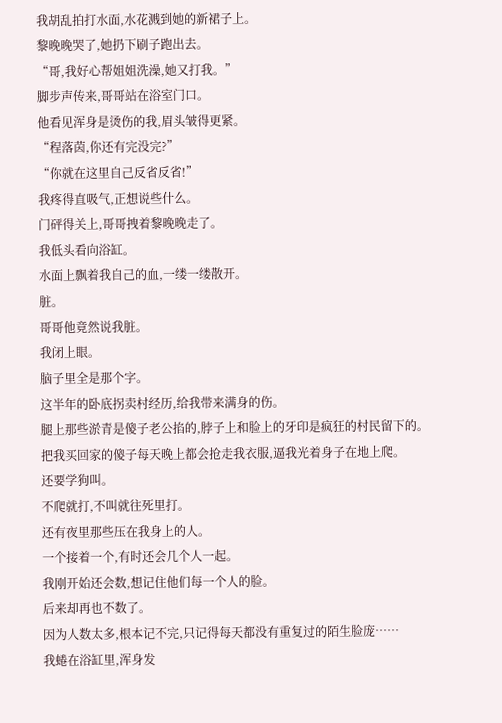我胡乱拍打水面,水花溅到她的新裙子上。
黎晚晚哭了,她扔下刷子跑出去。
“哥,我好心帮姐姐洗澡,她又打我。”
脚步声传来,哥哥站在浴室门口。
他看见浑身是烫伤的我,眉头皱得更紧。
“程落茵,你还有完没完?”
“你就在这里自己反省反省!”
我疼得直吸气,正想说些什么。
门砰得关上,哥哥拽着黎晚晚走了。
我低头看向浴缸。
水面上飘着我自己的血,一缕一缕散开。
脏。
哥哥他竟然说我脏。
我闭上眼。
脑子里全是那个字。
这半年的卧底拐卖村经历,给我带来满身的伤。
腿上那些淤青是傻子老公掐的,脖子上和脸上的牙印是疯狂的村民留下的。
把我买回家的傻子每天晚上都会抢走我衣服,逼我光着身子在地上爬。
还要学狗叫。
不爬就打,不叫就往死里打。
还有夜里那些压在我身上的人。
一个接着一个,有时还会几个人一起。
我刚开始还会数,想记住他们每一个人的脸。
后来却再也不数了。
因为人数太多,根本记不完,只记得每天都没有重复过的陌生脸庞……
我蜷在浴缸里,浑身发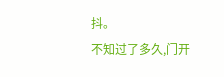抖。
不知过了多久,门开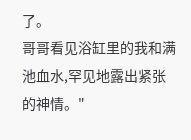了。
哥哥看见浴缸里的我和满池血水,罕见地露出紧张的神情。"